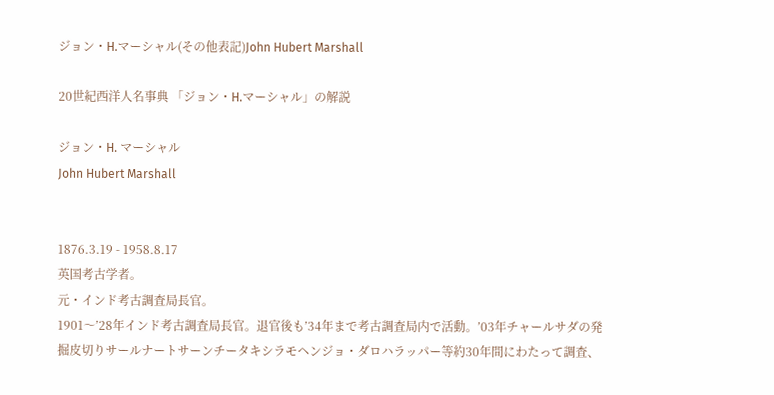ジョン・H.マーシャル(その他表記)John Hubert Marshall

20世紀西洋人名事典 「ジョン・H.マーシャル」の解説

ジョン・H. マーシャル
John Hubert Marshall


1876.3.19 - 1958.8.17
英国考古学者。
元・インド考古調査局長官。
1901〜’28年インド考古調査局長官。退官後も’34年まで考古調査局内で活動。’03年チャールサダの発掘皮切りサールナートサーンチータキシラモヘンジョ・ダロハラッパー等約30年間にわたって調査、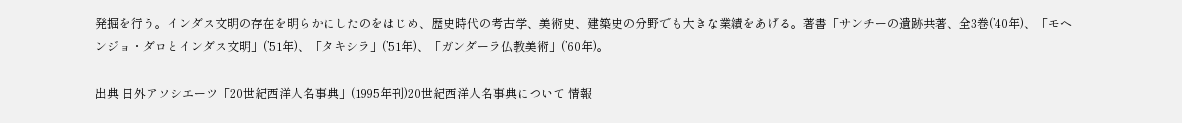発掘を行う。インダス文明の存在を明らかにしたのをはじめ、歴史時代の考古学、美術史、建築史の分野でも大きな業績をあげる。著書「サンチーの遺跡共著、全3巻(’40年)、「モヘンジョ・ダロとインダス文明」(’51年)、「タキシラ」(’51年)、「ガンダーラ仏教美術」(’60年)。

出典 日外アソシエーツ「20世紀西洋人名事典」(1995年刊)20世紀西洋人名事典について 情報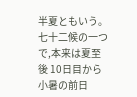半夏ともいう。七十二候の一つで,本来は夏至後 10日目から小暑の前日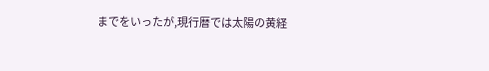までをいったが,現行暦では太陽の黄経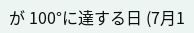が 100°に達する日 (7月1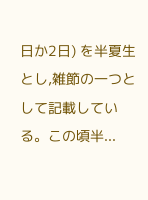日か2日) を半夏生とし,雑節の一つとして記載している。この頃半...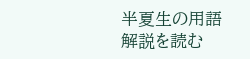半夏生の用語解説を読む